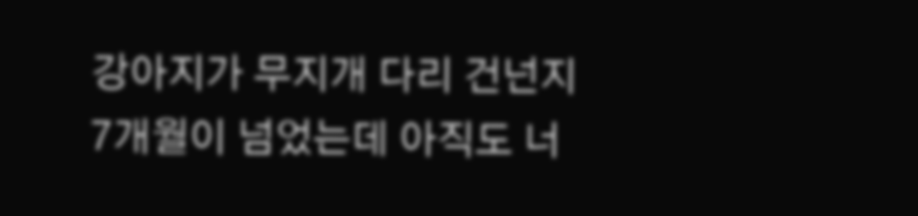강아지가 무지개 다리 건넌지 7개월이 넘었는데 아직도 너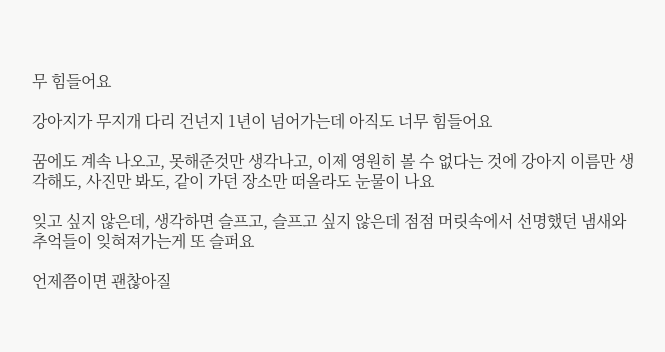무 힘들어요

강아지가 무지개 다리 건넌지 1년이 넘어가는데 아직도 너무 힘들어요

꿈에도 계속 나오고, 못해준것만 생각나고, 이제 영원히 볼 수 없다는 것에 강아지 이름만 생각해도, 사진만 봐도, 같이 가던 장소만 떠올라도 눈물이 나요

잊고 싶지 않은데, 생각하면 슬프고, 슬프고 싶지 않은데 점점 머릿속에서 선명했던 냄새와 추억들이 잊혀져가는게 또 슬퍼요

언제쯤이면 괜찮아질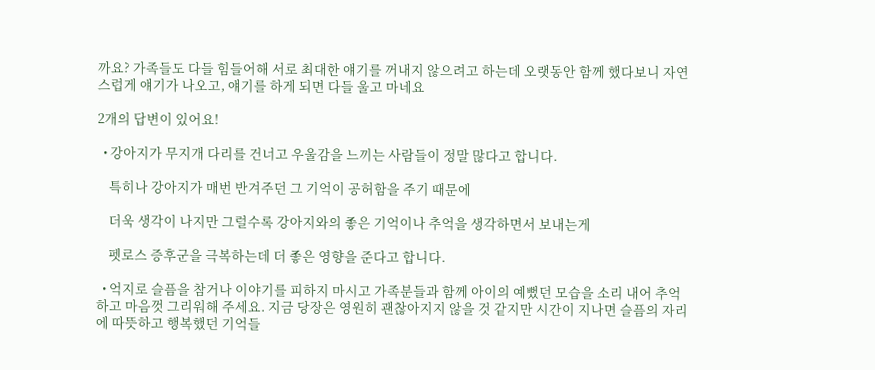까요? 가족들도 다들 힘들어해 서로 최대한 얘기를 꺼내지 않으려고 하는데 오랫동안 함께 했다보니 자연스럽게 얘기가 나오고, 얘기를 하게 되면 다들 울고 마네요

2개의 답변이 있어요!

  • 강아지가 무지개 다리를 건너고 우울감을 느끼는 사람들이 정말 많다고 합니다.

    특히나 강아지가 매번 반겨주던 그 기억이 공허함을 주기 때문에

    더욱 생각이 나지만 그럴수록 강아지와의 좋은 기억이나 추억을 생각하면서 보내는게

    펫로스 증후군을 극복하는데 더 좋은 영향을 준다고 합니다.

  • 억지로 슬픔을 참거나 이야기를 피하지 마시고 가족분들과 함께 아이의 예뻤던 모습을 소리 내어 추억하고 마음껏 그리워해 주세요. 지금 당장은 영원히 괜찮아지지 않을 것 같지만 시간이 지나면 슬픔의 자리에 따뜻하고 행복했던 기억들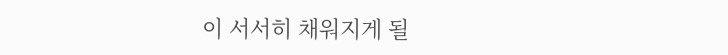이 서서히 채워지게 될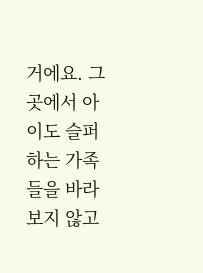거에요. 그곳에서 아이도 슬퍼하는 가족들을 바라보지 않고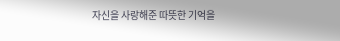자신을 사랑해준 따뜻한 기억을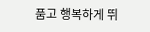품고 행복하게 뛰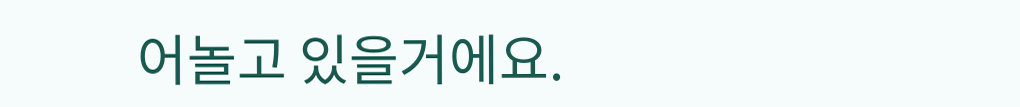어놀고 있을거에요.